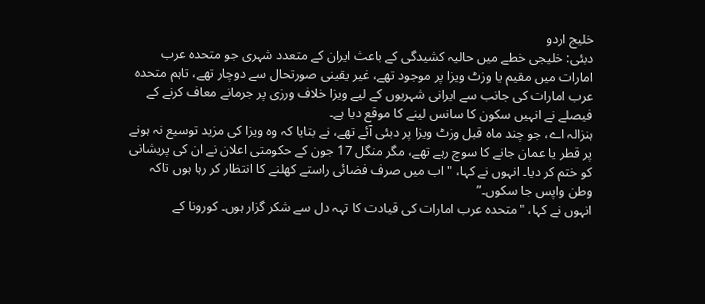خلیج اردو
دبئی: خلیجی خطے میں حالیہ کشیدگی کے باعث ایران کے متعدد شہری جو متحدہ عرب امارات میں مقیم یا وزٹ ویزا پر موجود تھے، غیر یقینی صورتحال سے دوچار تھے، تاہم متحدہ عرب امارات کی جانب سے ایرانی شہریوں کے لیے ویزا خلاف ورزی پر جرمانے معاف کرنے کے فیصلے نے انہیں سکون کا سانس لینے کا موقع دیا ہے۔
ہنزالہ اے، جو چند ماہ قبل وزٹ ویزا پر دبئی آئے تھے، نے بتایا کہ وہ ویزا کی مزید توسیع نہ ہونے پر قطر یا عمان جانے کا سوچ رہے تھے، مگر منگل 17 جون کے حکومتی اعلان نے ان کی پریشانی کو ختم کر دیا۔ انہوں نے کہا، "اب میں صرف فضائی راستے کھلنے کا انتظار کر رہا ہوں تاکہ وطن واپس جا سکوں۔”
انہوں نے کہا، "متحدہ عرب امارات کی قیادت کا تہہ دل سے شکر گزار ہوں۔ کورونا کے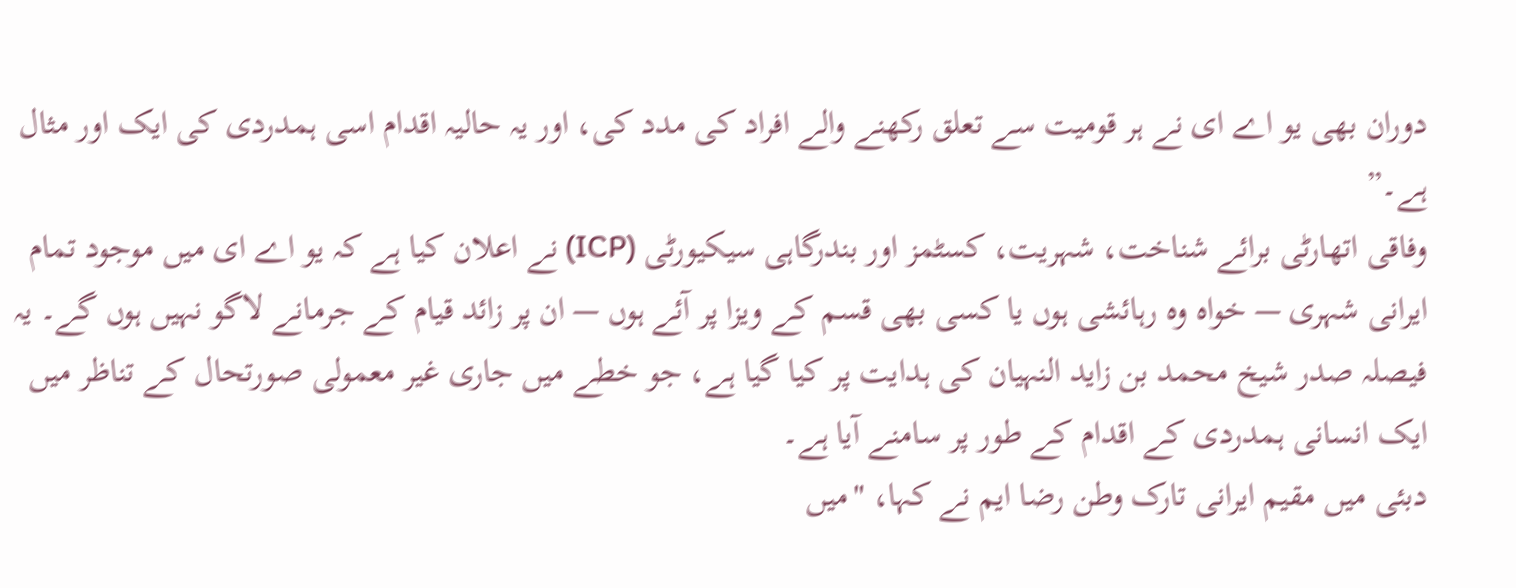دوران بھی یو اے ای نے ہر قومیت سے تعلق رکھنے والے افراد کی مدد کی، اور یہ حالیہ اقدام اسی ہمدردی کی ایک اور مثال ہے۔”
وفاقی اتھارٹی برائے شناخت، شہریت، کسٹمز اور بندرگاہی سیکیورٹی (ICP) نے اعلان کیا ہے کہ یو اے ای میں موجود تمام ایرانی شہری — خواہ وہ رہائشی ہوں یا کسی بھی قسم کے ویزا پر آئے ہوں — ان پر زائد قیام کے جرمانے لاگو نہیں ہوں گے۔ یہ فیصلہ صدر شیخ محمد بن زاید النہیان کی ہدایت پر کیا گیا ہے، جو خطے میں جاری غیر معمولی صورتحال کے تناظر میں ایک انسانی ہمدردی کے اقدام کے طور پر سامنے آیا ہے۔
دبئی میں مقیم ایرانی تارک وطن رضا ایم نے کہا، "میں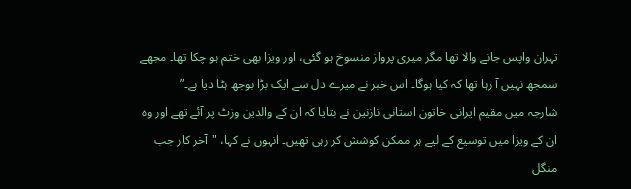تہران واپس جانے والا تھا مگر میری پرواز منسوخ ہو گئی، اور ویزا بھی ختم ہو چکا تھا۔ مجھے سمجھ نہیں آ رہا تھا کہ کیا ہوگا۔ اس خبر نے میرے دل سے ایک بڑا بوجھ ہٹا دیا ہے۔”
شارجہ میں مقیم ایرانی خاتون استانی نازنین نے بتایا کہ ان کے والدین وزٹ پر آئے تھے اور وہ ان کے ویزا میں توسیع کے لیے ہر ممکن کوشش کر رہی تھیں۔ انہوں نے کہا، "آخر کار جب منگل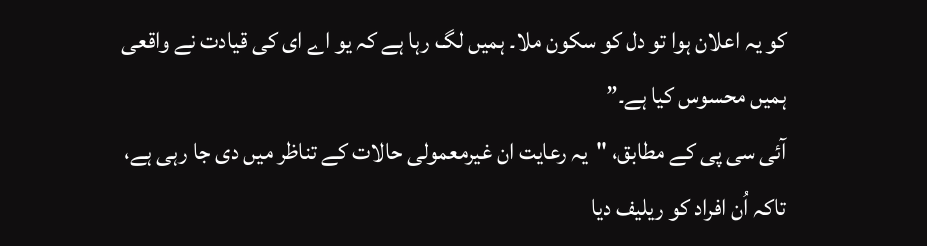کو یہ اعلان ہوا تو دل کو سکون ملا۔ ہمیں لگ رہا ہے کہ یو اے ای کی قیادت نے واقعی ہمیں محسوس کیا ہے۔”
آئی سی پی کے مطابق، "یہ رعایت ان غیرمعمولی حالات کے تناظر میں دی جا رہی ہے، تاکہ اُن افراد کو ریلیف دیا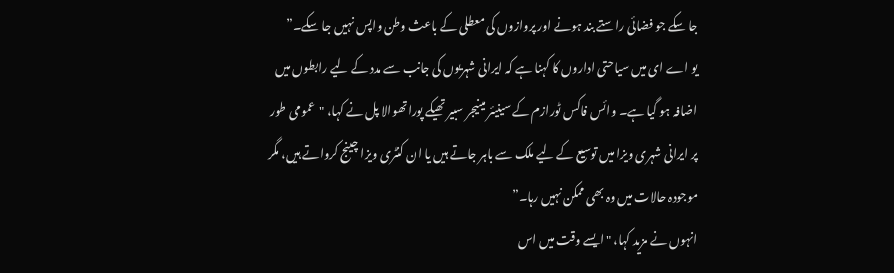جا سکے جو فضائی راستے بند ہونے اور پروازوں کی معطلی کے باعث وطن واپس نہیں جا سکے۔”
یو اے ای میں سیاحتی اداروں کا کہنا ہے کہ ایرانی شہریوں کی جانب سے مدد کے لیے رابطوں میں اضافہ ہو گیا ہے۔ وائس فاکس ٹورازم کے سینیئر مینیجر سبیر تھیکے پوراتھوالا پل نے کہا، "عمومی طور پر ایرانی شہری ویزا میں توسیع کے لیے ملک سے باہر جاتے ہیں یا ان کنٹری ویزا چینج کرواتے ہیں، مگر موجودہ حالات میں وہ بھی ممکن نہیں رہا۔”
انہوں نے مزید کہا، "ایسے وقت میں اس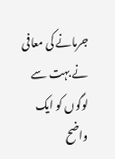جرمانے کی معافی نے بہت سے لوگوں کو ایک واضح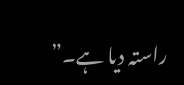راستہ دیا ہے۔”